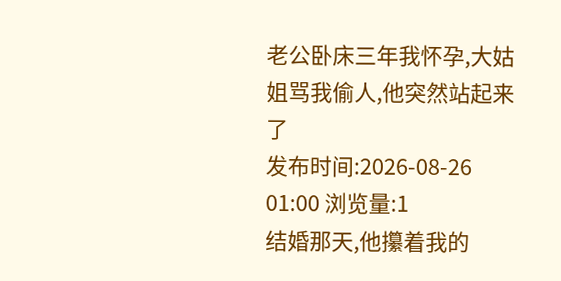老公卧床三年我怀孕,大姑姐骂我偷人,他突然站起来了
发布时间:2026-08-26 01:00 浏览量:1
结婚那天,他攥着我的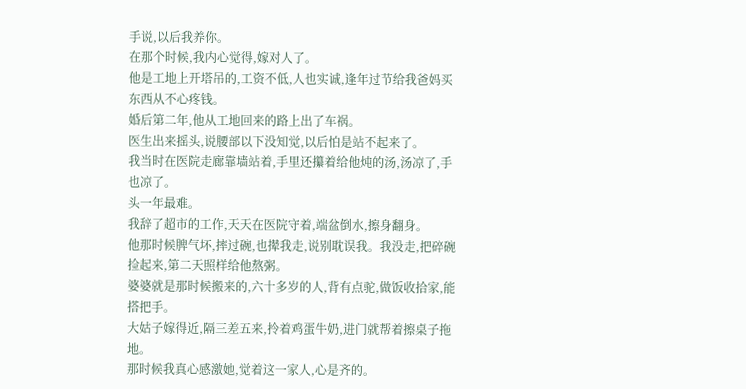手说,以后我养你。
在那个时候,我内心觉得,嫁对人了。
他是工地上开塔吊的,工资不低,人也实诚,逢年过节给我爸妈买东西从不心疼钱。
婚后第二年,他从工地回来的路上出了车祸。
医生出来摇头,说腰部以下没知觉,以后怕是站不起来了。
我当时在医院走廊靠墙站着,手里还攥着给他炖的汤,汤凉了,手也凉了。
头一年最难。
我辞了超市的工作,天天在医院守着,端盆倒水,擦身翻身。
他那时候脾气坏,摔过碗,也撵我走,说别耽误我。我没走,把碎碗捡起来,第二天照样给他熬粥。
婆婆就是那时候搬来的,六十多岁的人,背有点驼,做饭收拾家,能搭把手。
大姑子嫁得近,隔三差五来,拎着鸡蛋牛奶,进门就帮着擦桌子拖地。
那时候我真心感激她,觉着这一家人,心是齐的。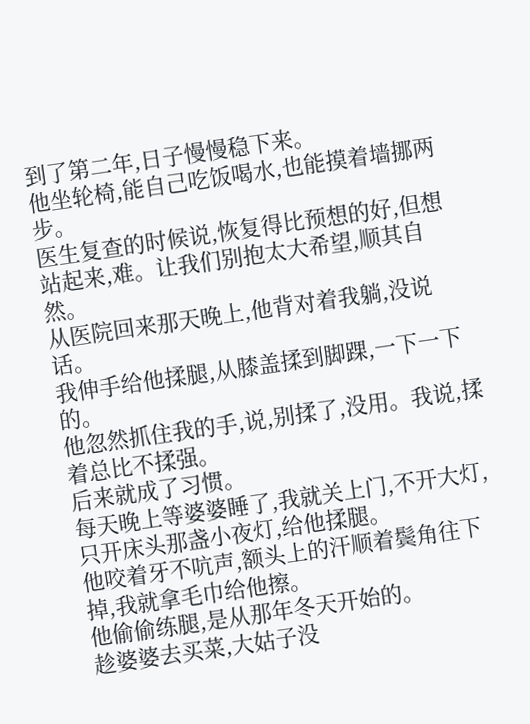到了第二年,日子慢慢稳下来。
他坐轮椅,能自己吃饭喝水,也能摸着墙挪两步。
医生复查的时候说,恢复得比预想的好,但想站起来,难。让我们别抱太大希望,顺其自然。
从医院回来那天晚上,他背对着我躺,没说话。
我伸手给他揉腿,从膝盖揉到脚踝,一下一下的。
他忽然抓住我的手,说,别揉了,没用。我说,揉着总比不揉强。
后来就成了习惯。
每天晚上等婆婆睡了,我就关上门,不开大灯,只开床头那盏小夜灯,给他揉腿。
他咬着牙不吭声,额头上的汗顺着鬓角往下掉,我就拿毛巾给他擦。
他偷偷练腿,是从那年冬天开始的。
趁婆婆去买菜,大姑子没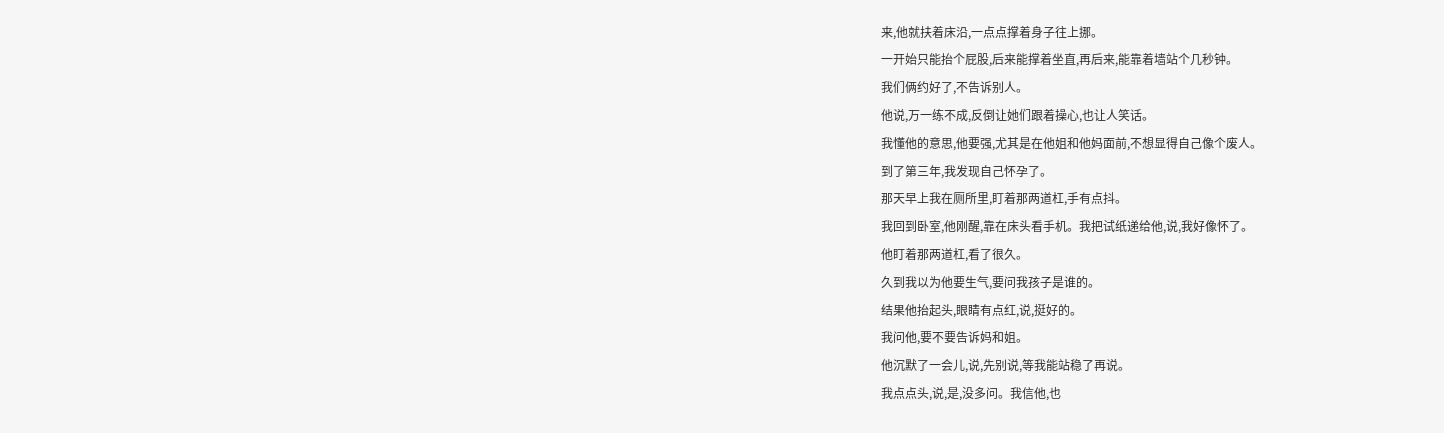来,他就扶着床沿,一点点撑着身子往上挪。
一开始只能抬个屁股,后来能撑着坐直,再后来,能靠着墙站个几秒钟。
我们俩约好了,不告诉别人。
他说,万一练不成,反倒让她们跟着操心,也让人笑话。
我懂他的意思,他要强,尤其是在他姐和他妈面前,不想显得自己像个废人。
到了第三年,我发现自己怀孕了。
那天早上我在厕所里,盯着那两道杠,手有点抖。
我回到卧室,他刚醒,靠在床头看手机。我把试纸递给他,说,我好像怀了。
他盯着那两道杠,看了很久。
久到我以为他要生气,要问我孩子是谁的。
结果他抬起头,眼睛有点红,说,挺好的。
我问他,要不要告诉妈和姐。
他沉默了一会儿,说,先别说,等我能站稳了再说。
我点点头,说,是,没多问。我信他,也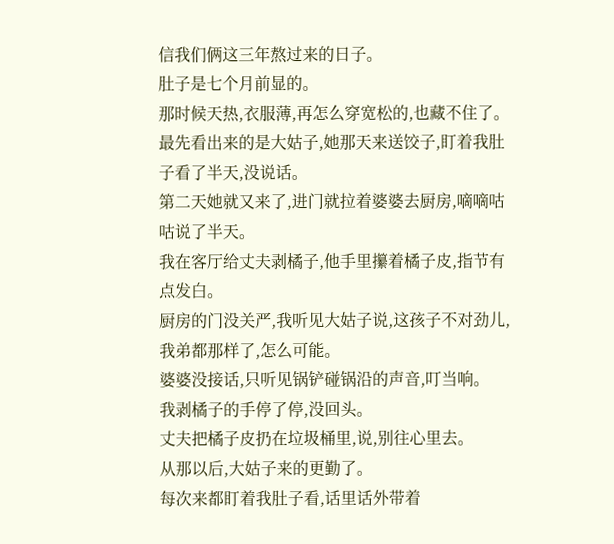信我们俩这三年熬过来的日子。
肚子是七个月前显的。
那时候天热,衣服薄,再怎么穿宽松的,也藏不住了。
最先看出来的是大姑子,她那天来送饺子,盯着我肚子看了半天,没说话。
第二天她就又来了,进门就拉着婆婆去厨房,嘀嘀咕咕说了半天。
我在客厅给丈夫剥橘子,他手里攥着橘子皮,指节有点发白。
厨房的门没关严,我听见大姑子说,这孩子不对劲儿,我弟都那样了,怎么可能。
婆婆没接话,只听见锅铲碰锅沿的声音,叮当响。
我剥橘子的手停了停,没回头。
丈夫把橘子皮扔在垃圾桶里,说,别往心里去。
从那以后,大姑子来的更勤了。
每次来都盯着我肚子看,话里话外带着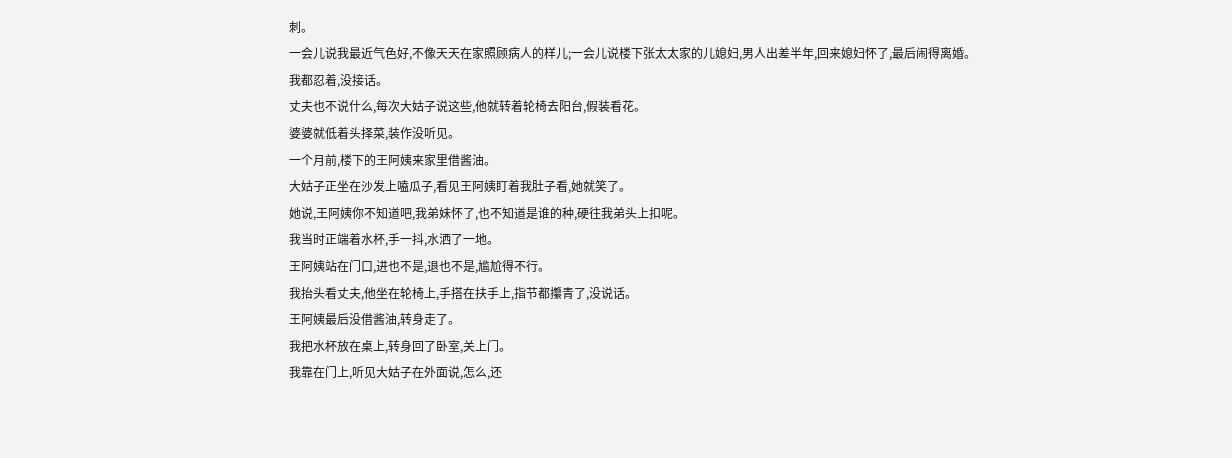刺。
一会儿说我最近气色好,不像天天在家照顾病人的样儿;一会儿说楼下张太太家的儿媳妇,男人出差半年,回来媳妇怀了,最后闹得离婚。
我都忍着,没接话。
丈夫也不说什么,每次大姑子说这些,他就转着轮椅去阳台,假装看花。
婆婆就低着头择菜,装作没听见。
一个月前,楼下的王阿姨来家里借酱油。
大姑子正坐在沙发上嗑瓜子,看见王阿姨盯着我肚子看,她就笑了。
她说,王阿姨你不知道吧,我弟妹怀了,也不知道是谁的种,硬往我弟头上扣呢。
我当时正端着水杯,手一抖,水洒了一地。
王阿姨站在门口,进也不是,退也不是,尴尬得不行。
我抬头看丈夫,他坐在轮椅上,手搭在扶手上,指节都攥青了,没说话。
王阿姨最后没借酱油,转身走了。
我把水杯放在桌上,转身回了卧室,关上门。
我靠在门上,听见大姑子在外面说,怎么,还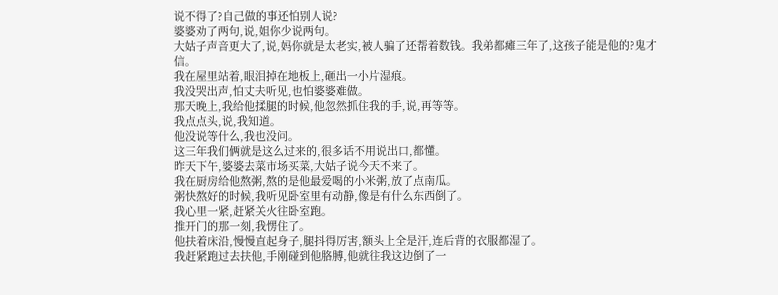说不得了?自己做的事还怕别人说?
婆婆劝了两句,说,姐你少说两句。
大姑子声音更大了,说,妈你就是太老实,被人骗了还帮着数钱。我弟都瘫三年了,这孩子能是他的?鬼才信。
我在屋里站着,眼泪掉在地板上,砸出一小片湿痕。
我没哭出声,怕丈夫听见,也怕婆婆难做。
那天晚上,我给他揉腿的时候,他忽然抓住我的手,说,再等等。
我点点头,说,我知道。
他没说等什么,我也没问。
这三年我们俩就是这么过来的,很多话不用说出口,都懂。
昨天下午,婆婆去菜市场买菜,大姑子说今天不来了。
我在厨房给他熬粥,熬的是他最爱喝的小米粥,放了点南瓜。
粥快熬好的时候,我听见卧室里有动静,像是有什么东西倒了。
我心里一紧,赶紧关火往卧室跑。
推开门的那一刻,我愣住了。
他扶着床沿,慢慢直起身子,腿抖得厉害,额头上全是汗,连后背的衣服都湿了。
我赶紧跑过去扶他,手刚碰到他胳膊,他就往我这边倒了一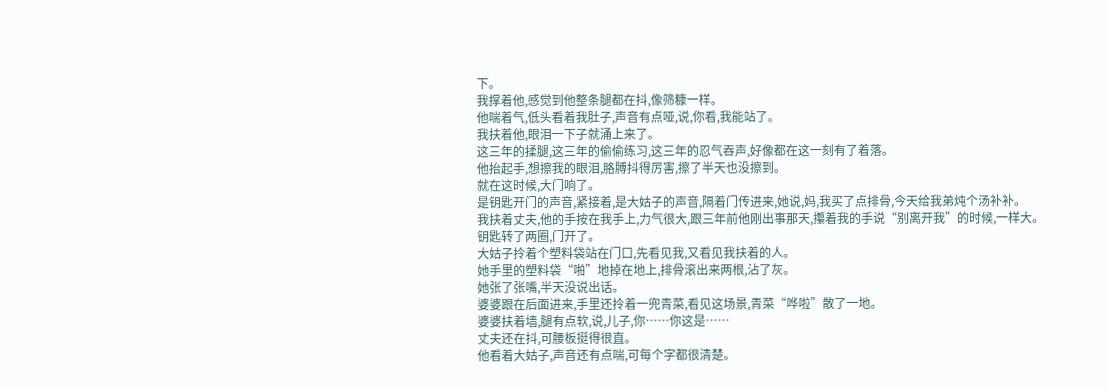下。
我撑着他,感觉到他整条腿都在抖,像筛糠一样。
他喘着气,低头看着我肚子,声音有点哑,说,你看,我能站了。
我扶着他,眼泪一下子就涌上来了。
这三年的揉腿,这三年的偷偷练习,这三年的忍气吞声,好像都在这一刻有了着落。
他抬起手,想擦我的眼泪,胳膊抖得厉害,擦了半天也没擦到。
就在这时候,大门响了。
是钥匙开门的声音,紧接着,是大姑子的声音,隔着门传进来,她说,妈,我买了点排骨,今天给我弟炖个汤补补。
我扶着丈夫,他的手按在我手上,力气很大,跟三年前他刚出事那天,攥着我的手说“别离开我”的时候,一样大。
钥匙转了两圈,门开了。
大姑子拎着个塑料袋站在门口,先看见我,又看见我扶着的人。
她手里的塑料袋“啪”地掉在地上,排骨滚出来两根,沾了灰。
她张了张嘴,半天没说出话。
婆婆跟在后面进来,手里还拎着一兜青菜,看见这场景,青菜“哗啦”散了一地。
婆婆扶着墙,腿有点软,说,儿子,你……你这是……
丈夫还在抖,可腰板挺得很直。
他看着大姑子,声音还有点喘,可每个字都很清楚。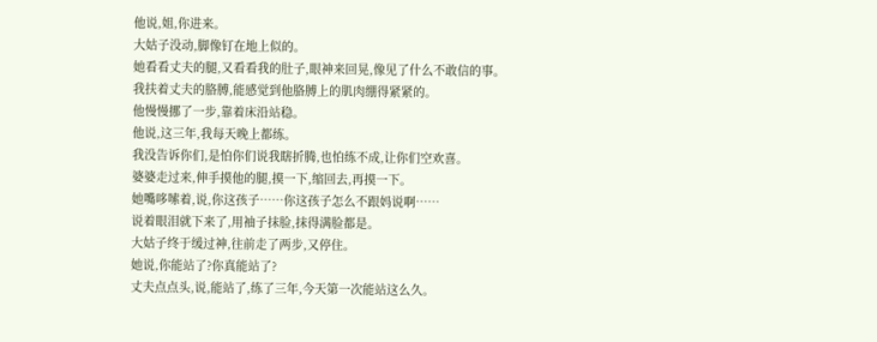他说,姐,你进来。
大姑子没动,脚像钉在地上似的。
她看看丈夫的腿,又看看我的肚子,眼神来回晃,像见了什么不敢信的事。
我扶着丈夫的胳膊,能感觉到他胳膊上的肌肉绷得紧紧的。
他慢慢挪了一步,靠着床沿站稳。
他说,这三年,我每天晚上都练。
我没告诉你们,是怕你们说我瞎折腾,也怕练不成,让你们空欢喜。
婆婆走过来,伸手摸他的腿,摸一下,缩回去,再摸一下。
她嘴哆嗦着,说,你这孩子……你这孩子怎么不跟妈说啊……
说着眼泪就下来了,用袖子抹脸,抹得满脸都是。
大姑子终于缓过神,往前走了两步,又停住。
她说,你能站了?你真能站了?
丈夫点点头,说,能站了,练了三年,今天第一次能站这么久。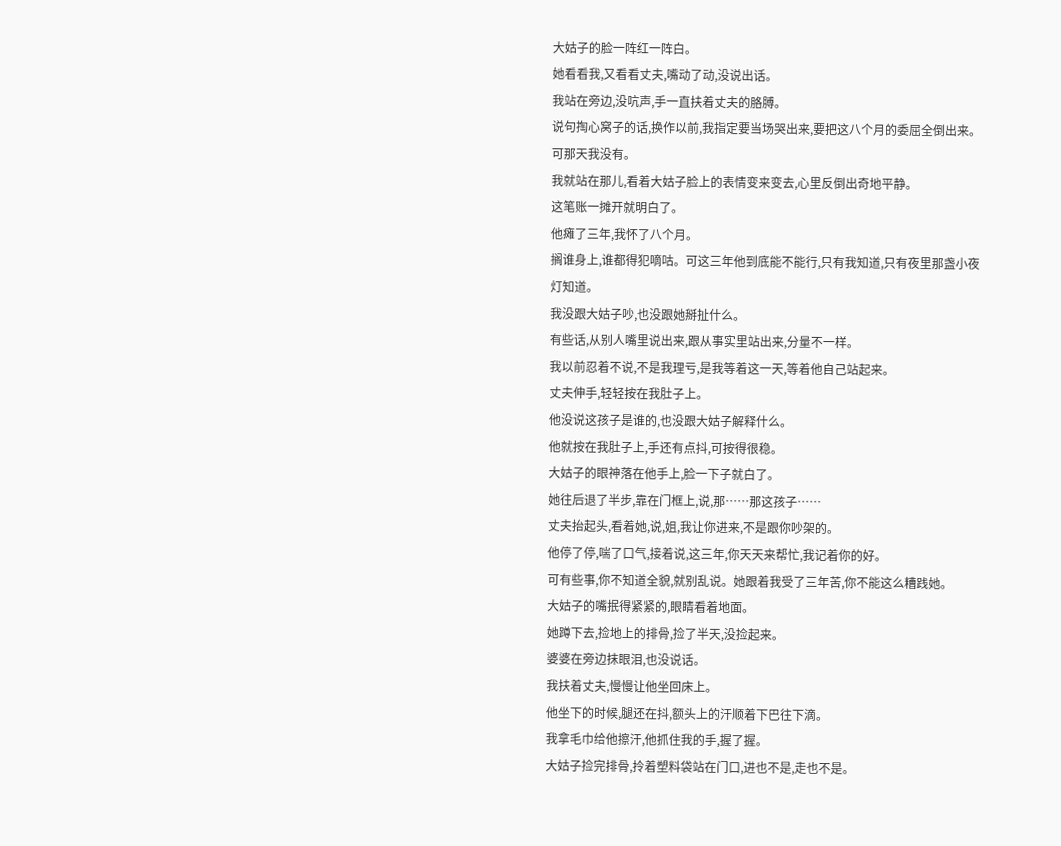大姑子的脸一阵红一阵白。
她看看我,又看看丈夫,嘴动了动,没说出话。
我站在旁边,没吭声,手一直扶着丈夫的胳膊。
说句掏心窝子的话,换作以前,我指定要当场哭出来,要把这八个月的委屈全倒出来。
可那天我没有。
我就站在那儿,看着大姑子脸上的表情变来变去,心里反倒出奇地平静。
这笔账一摊开就明白了。
他瘫了三年,我怀了八个月。
搁谁身上,谁都得犯嘀咕。可这三年他到底能不能行,只有我知道,只有夜里那盏小夜灯知道。
我没跟大姑子吵,也没跟她掰扯什么。
有些话,从别人嘴里说出来,跟从事实里站出来,分量不一样。
我以前忍着不说,不是我理亏,是我等着这一天,等着他自己站起来。
丈夫伸手,轻轻按在我肚子上。
他没说这孩子是谁的,也没跟大姑子解释什么。
他就按在我肚子上,手还有点抖,可按得很稳。
大姑子的眼神落在他手上,脸一下子就白了。
她往后退了半步,靠在门框上,说,那……那这孩子……
丈夫抬起头,看着她,说,姐,我让你进来,不是跟你吵架的。
他停了停,喘了口气,接着说,这三年,你天天来帮忙,我记着你的好。
可有些事,你不知道全貌,就别乱说。她跟着我受了三年苦,你不能这么糟践她。
大姑子的嘴抿得紧紧的,眼睛看着地面。
她蹲下去,捡地上的排骨,捡了半天,没捡起来。
婆婆在旁边抹眼泪,也没说话。
我扶着丈夫,慢慢让他坐回床上。
他坐下的时候,腿还在抖,额头上的汗顺着下巴往下滴。
我拿毛巾给他擦汗,他抓住我的手,握了握。
大姑子捡完排骨,拎着塑料袋站在门口,进也不是,走也不是。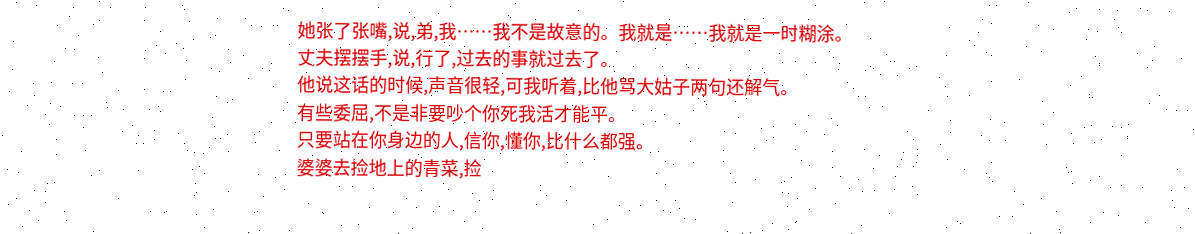她张了张嘴,说,弟,我……我不是故意的。我就是……我就是一时糊涂。
丈夫摆摆手,说,行了,过去的事就过去了。
他说这话的时候,声音很轻,可我听着,比他骂大姑子两句还解气。
有些委屈,不是非要吵个你死我活才能平。
只要站在你身边的人,信你,懂你,比什么都强。
婆婆去捡地上的青菜,捡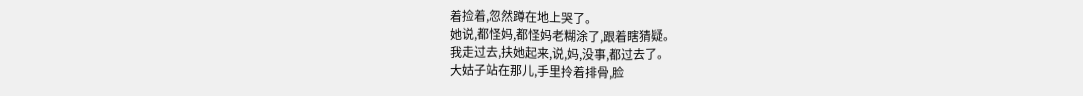着捡着,忽然蹲在地上哭了。
她说,都怪妈,都怪妈老糊涂了,跟着瞎猜疑。
我走过去,扶她起来,说,妈,没事,都过去了。
大姑子站在那儿,手里拎着排骨,脸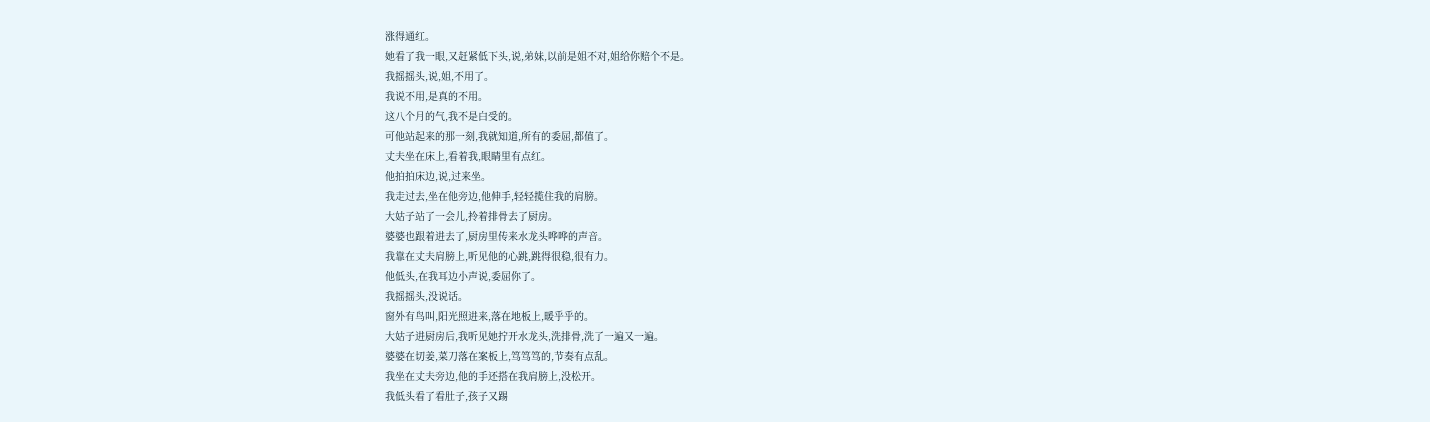涨得通红。
她看了我一眼,又赶紧低下头,说,弟妹,以前是姐不对,姐给你赔个不是。
我摇摇头,说,姐,不用了。
我说不用,是真的不用。
这八个月的气,我不是白受的。
可他站起来的那一刻,我就知道,所有的委屈,都值了。
丈夫坐在床上,看着我,眼睛里有点红。
他拍拍床边,说,过来坐。
我走过去,坐在他旁边,他伸手,轻轻揽住我的肩膀。
大姑子站了一会儿,拎着排骨去了厨房。
婆婆也跟着进去了,厨房里传来水龙头哗哗的声音。
我靠在丈夫肩膀上,听见他的心跳,跳得很稳,很有力。
他低头,在我耳边小声说,委屈你了。
我摇摇头,没说话。
窗外有鸟叫,阳光照进来,落在地板上,暖乎乎的。
大姑子进厨房后,我听见她拧开水龙头,洗排骨,洗了一遍又一遍。
婆婆在切姜,菜刀落在案板上,笃笃笃的,节奏有点乱。
我坐在丈夫旁边,他的手还搭在我肩膀上,没松开。
我低头看了看肚子,孩子又踢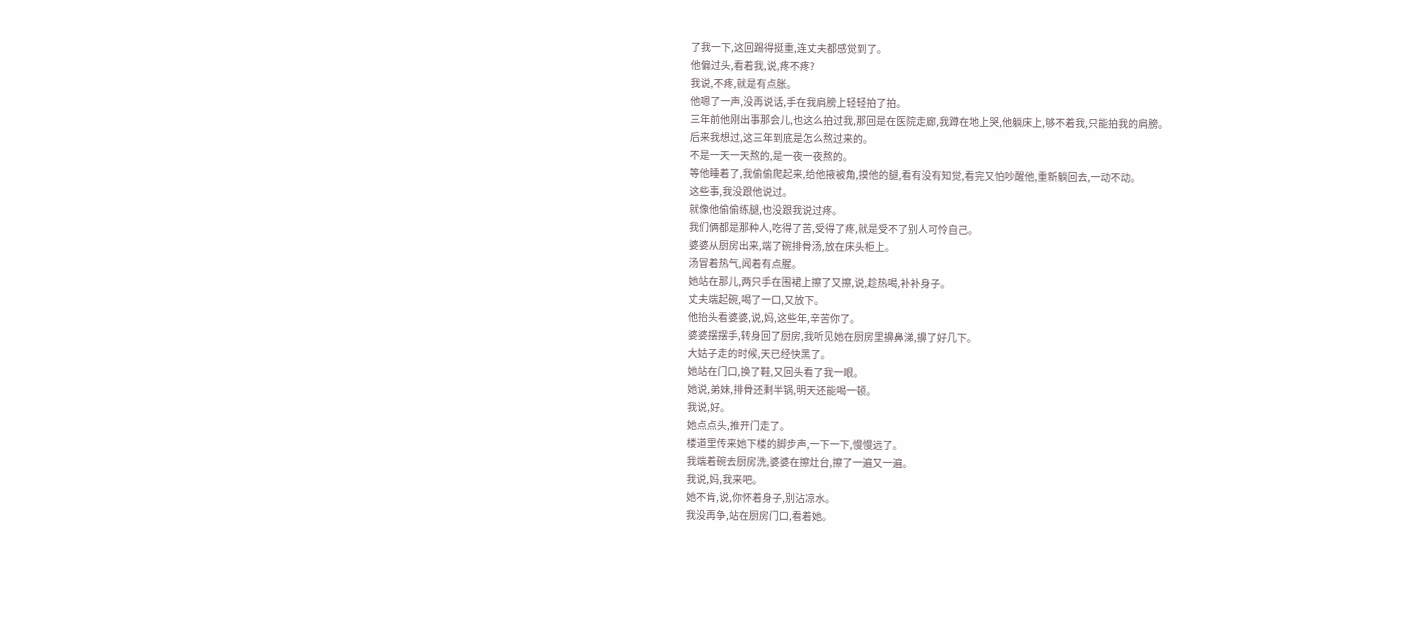了我一下,这回踢得挺重,连丈夫都感觉到了。
他偏过头,看着我,说,疼不疼?
我说,不疼,就是有点胀。
他嗯了一声,没再说话,手在我肩膀上轻轻拍了拍。
三年前他刚出事那会儿,也这么拍过我,那回是在医院走廊,我蹲在地上哭,他躺床上,够不着我,只能拍我的肩膀。
后来我想过,这三年到底是怎么熬过来的。
不是一天一天熬的,是一夜一夜熬的。
等他睡着了,我偷偷爬起来,给他掖被角,摸他的腿,看有没有知觉,看完又怕吵醒他,重新躺回去,一动不动。
这些事,我没跟他说过。
就像他偷偷练腿,也没跟我说过疼。
我们俩都是那种人,吃得了苦,受得了疼,就是受不了别人可怜自己。
婆婆从厨房出来,端了碗排骨汤,放在床头柜上。
汤冒着热气,闻着有点腥。
她站在那儿,两只手在围裙上擦了又擦,说,趁热喝,补补身子。
丈夫端起碗,喝了一口,又放下。
他抬头看婆婆,说,妈,这些年,辛苦你了。
婆婆摆摆手,转身回了厨房,我听见她在厨房里擤鼻涕,擤了好几下。
大姑子走的时候,天已经快黑了。
她站在门口,换了鞋,又回头看了我一眼。
她说,弟妹,排骨还剩半锅,明天还能喝一顿。
我说,好。
她点点头,推开门走了。
楼道里传来她下楼的脚步声,一下一下,慢慢远了。
我端着碗去厨房洗,婆婆在擦灶台,擦了一遍又一遍。
我说,妈,我来吧。
她不肯,说,你怀着身子,别沾凉水。
我没再争,站在厨房门口,看着她。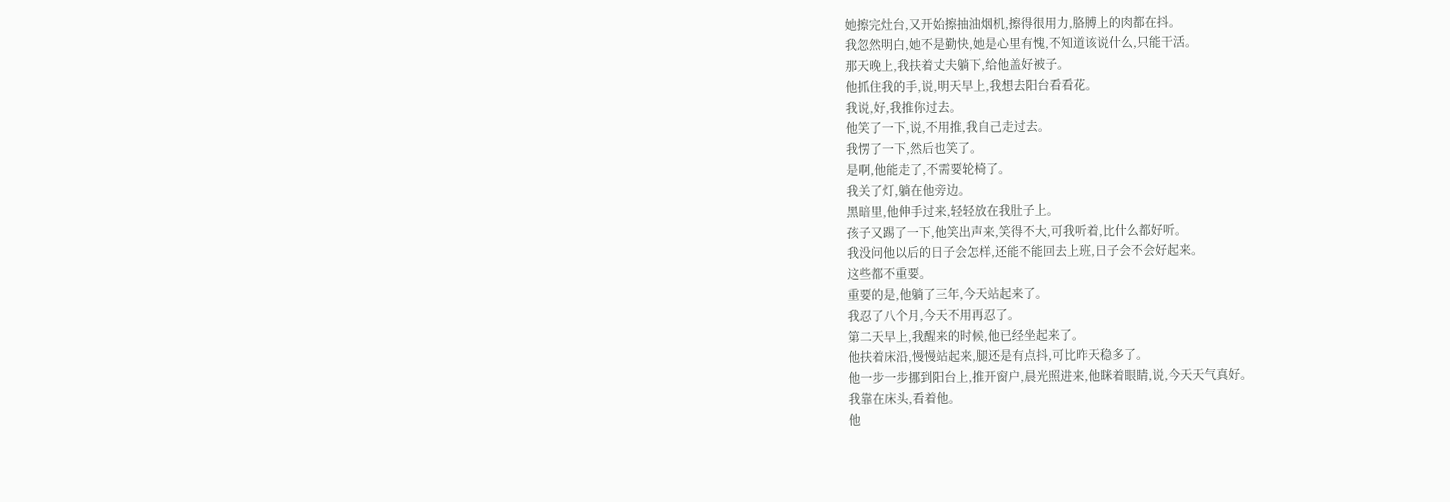她擦完灶台,又开始擦抽油烟机,擦得很用力,胳膊上的肉都在抖。
我忽然明白,她不是勤快,她是心里有愧,不知道该说什么,只能干活。
那天晚上,我扶着丈夫躺下,给他盖好被子。
他抓住我的手,说,明天早上,我想去阳台看看花。
我说,好,我推你过去。
他笑了一下,说,不用推,我自己走过去。
我愣了一下,然后也笑了。
是啊,他能走了,不需要轮椅了。
我关了灯,躺在他旁边。
黑暗里,他伸手过来,轻轻放在我肚子上。
孩子又踢了一下,他笑出声来,笑得不大,可我听着,比什么都好听。
我没问他以后的日子会怎样,还能不能回去上班,日子会不会好起来。
这些都不重要。
重要的是,他躺了三年,今天站起来了。
我忍了八个月,今天不用再忍了。
第二天早上,我醒来的时候,他已经坐起来了。
他扶着床沿,慢慢站起来,腿还是有点抖,可比昨天稳多了。
他一步一步挪到阳台上,推开窗户,晨光照进来,他眯着眼睛,说,今天天气真好。
我靠在床头,看着他。
他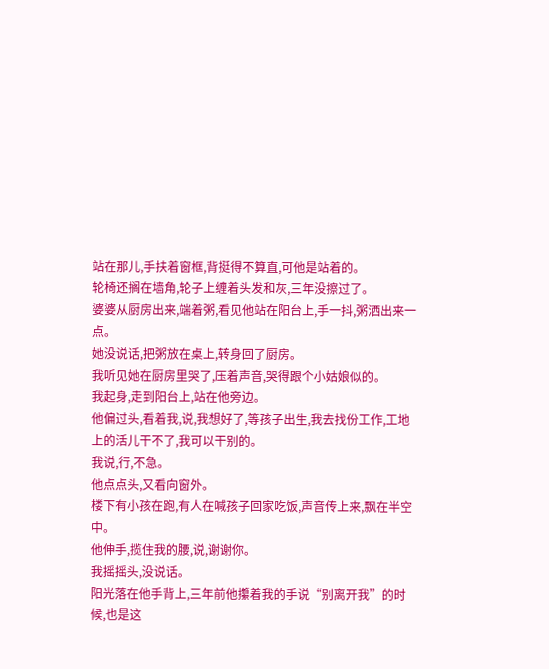站在那儿,手扶着窗框,背挺得不算直,可他是站着的。
轮椅还搁在墙角,轮子上缠着头发和灰,三年没擦过了。
婆婆从厨房出来,端着粥,看见他站在阳台上,手一抖,粥洒出来一点。
她没说话,把粥放在桌上,转身回了厨房。
我听见她在厨房里哭了,压着声音,哭得跟个小姑娘似的。
我起身,走到阳台上,站在他旁边。
他偏过头,看着我,说,我想好了,等孩子出生,我去找份工作,工地上的活儿干不了,我可以干别的。
我说,行,不急。
他点点头,又看向窗外。
楼下有小孩在跑,有人在喊孩子回家吃饭,声音传上来,飘在半空中。
他伸手,揽住我的腰,说,谢谢你。
我摇摇头,没说话。
阳光落在他手背上,三年前他攥着我的手说“别离开我”的时候,也是这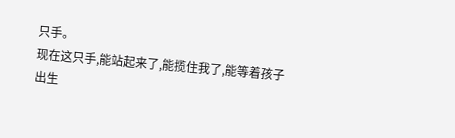只手。
现在这只手,能站起来了,能揽住我了,能等着孩子出生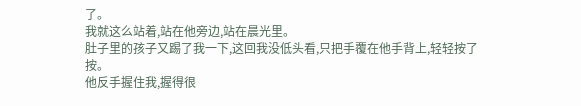了。
我就这么站着,站在他旁边,站在晨光里。
肚子里的孩子又踢了我一下,这回我没低头看,只把手覆在他手背上,轻轻按了按。
他反手握住我,握得很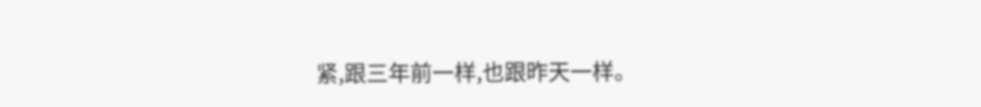紧,跟三年前一样,也跟昨天一样。